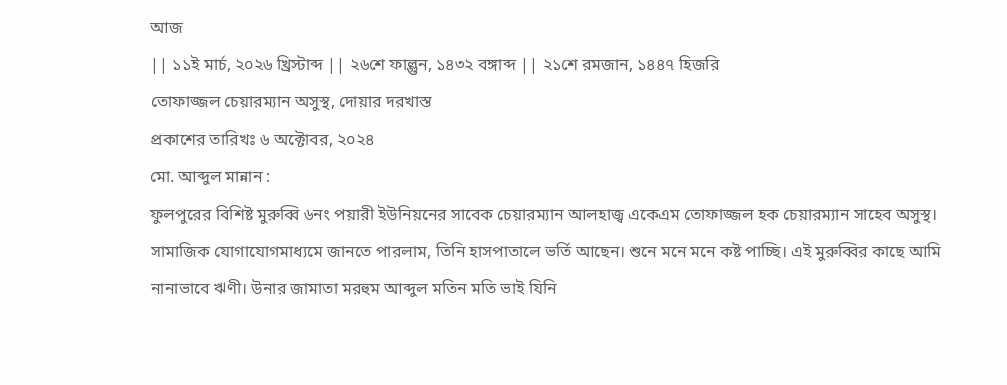আজ
|| ১১ই মার্চ, ২০২৬ খ্রিস্টাব্দ || ২৬শে ফাল্গুন, ১৪৩২ বঙ্গাব্দ || ২১শে রমজান, ১৪৪৭ হিজরি
তোফাজ্জল চেয়ারম্যান অসুস্থ, দোয়ার দরখাস্ত
প্রকাশের তারিখঃ ৬ অক্টোবর, ২০২৪
মো. আব্দুল মান্নান :
ফুলপুরের বিশিষ্ট মুরুব্বি ৬নং পয়ারী ইউনিয়নের সাবেক চেয়ারম্যান আলহাজ্ব একেএম তোফাজ্জল হক চেয়ারম্যান সাহেব অসুস্থ। সামাজিক যোগাযোগমাধ্যমে জানতে পারলাম, তিনি হাসপাতালে ভর্তি আছেন। শুনে মনে মনে কষ্ট পাচ্ছি। এই মুরুব্বির কাছে আমি নানাভাবে ঋণী। উনার জামাতা মরহুম আব্দুল মতিন মতি ভাই যিনি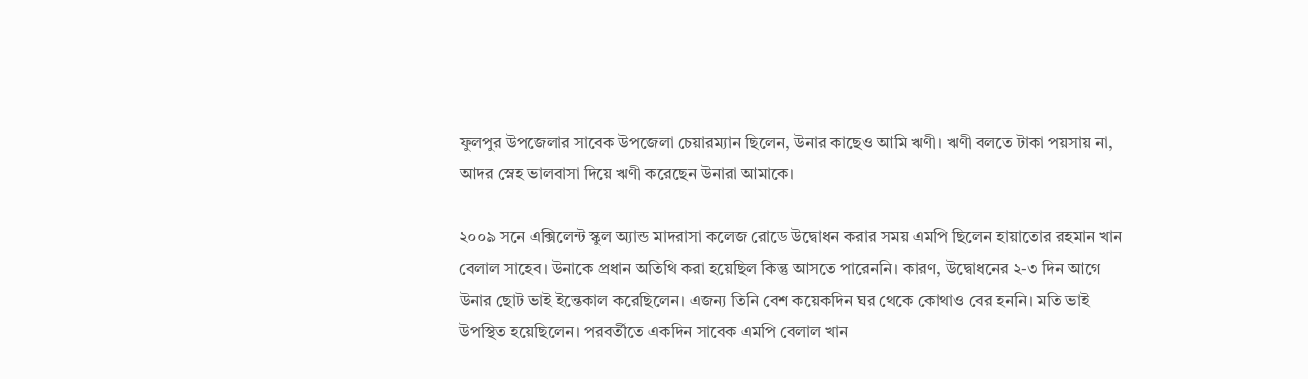ফুলপুর উপজেলার সাবেক উপজেলা চেয়ারম্যান ছিলেন, উনার কাছেও আমি ঋণী। ঋণী বলতে টাকা পয়সায় না, আদর স্নেহ ভালবাসা দিয়ে ঋণী করেছেন উনারা আমাকে।

২০০৯ সনে এক্সিলেন্ট স্কুল অ্যান্ড মাদরাসা কলেজ রোডে উদ্বোধন করার সময় এমপি ছিলেন হায়াতোর রহমান খান বেলাল সাহেব। উনাকে প্রধান অতিথি করা হয়েছিল কিন্তু আসতে পারেননি। কারণ, উদ্বোধনের ২-৩ দিন আগে উনার ছোট ভাই ইন্তেকাল করেছিলেন। এজন্য তিনি বেশ কয়েকদিন ঘর থেকে কোথাও বের হননি। মতি ভাই উপস্থিত হয়েছিলেন। পরবর্তীতে একদিন সাবেক এমপি বেলাল খান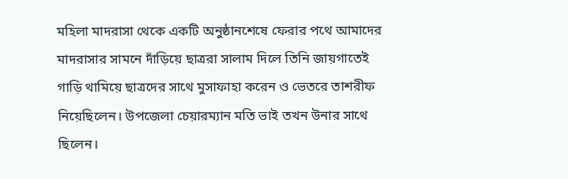মহিলা মাদরাসা থেকে একটি অনুষ্ঠানশেষে ফেরার পথে আমাদের মাদরাসার সামনে দাঁড়িয়ে ছাত্ররা সালাম দিলে তিনি জায়গাতেই গাড়ি থামিয়ে ছাত্রদের সাথে মুসাফাহা করেন ও ভেতরে তাশরীফ নিয়েছিলেন। উপজেলা চেয়ারম্যান মতি ভাই তখন উনার সাথে ছিলেন।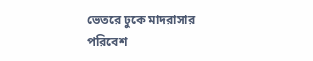ভেতরে ঢুকে মাদরাসার পরিবেশ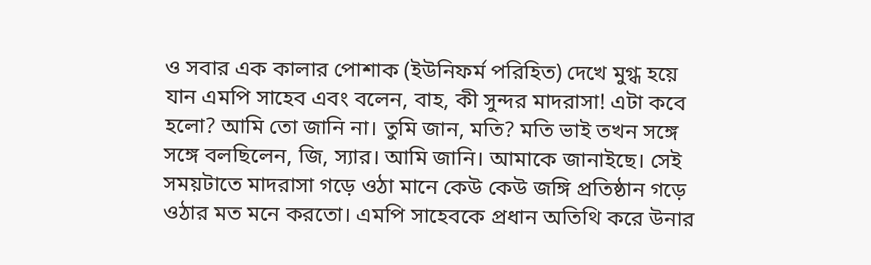ও সবার এক কালার পোশাক (ইউনিফর্ম পরিহিত) দেখে মুগ্ধ হয়ে যান এমপি সাহেব এবং বলেন, বাহ, কী সুন্দর মাদরাসা! এটা কবে হলো? আমি তো জানি না। তুমি জান, মতি? মতি ভাই তখন সঙ্গে সঙ্গে বলছিলেন, জি, স্যার। আমি জানি। আমাকে জানাইছে। সেই সময়টাতে মাদরাসা গড়ে ওঠা মানে কেউ কেউ জঙ্গি প্রতিষ্ঠান গড়ে ওঠার মত মনে করতো। এমপি সাহেবকে প্রধান অতিথি করে উনার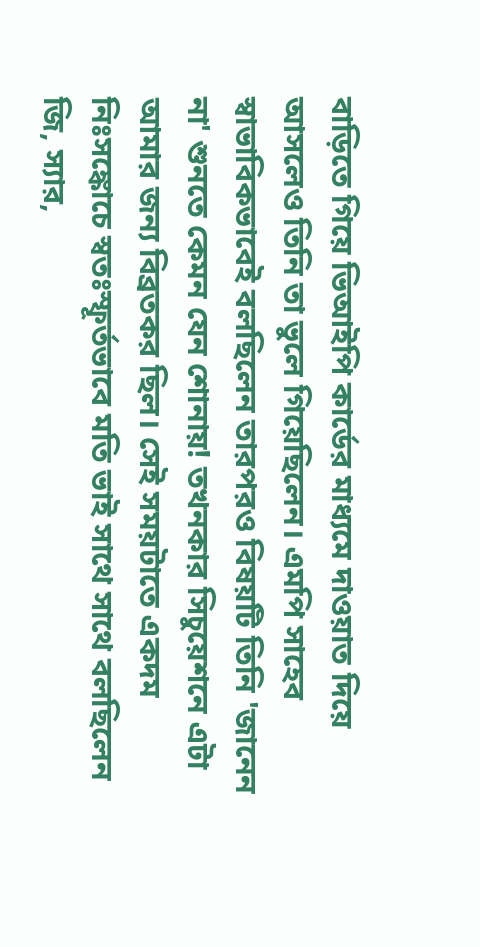বাড়িতে গিয়ে ভিআইপি কার্ডের মাধ্যমে দাওয়াত দিয়ে আসলেও তিনি তা ভুলে গিয়েছিলেন। এমপি সাহেব স্বাভাবিকভাবেই বলছিলেন তারপরও বিষয়টি তিনি 'জানেন না' শুনতে কেমন যেন শোনায়! তখনকার সিচুয়েশনে এটা আমার জন্য বিব্রতকর ছিল। সেই সময়টাতে একদম নিঃসঙ্কোচে স্বতঃস্ফূর্তভাবে মতি ভাই সাথে সাথে বলছিলেন জি, স্যার,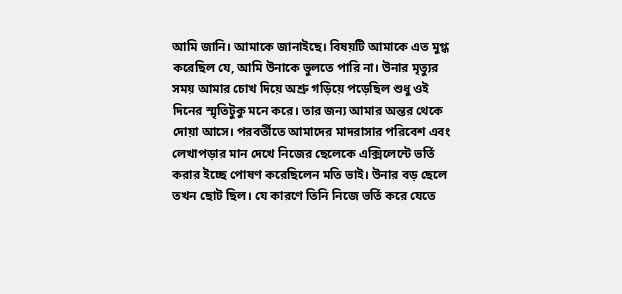আমি জানি। আমাকে জানাইছে। বিষয়টি আমাকে এত মুগ্ধ করেছিল যে, আমি উনাকে ভুলতে পারি না। উনার মৃত্যুর সময় আমার চোখ দিয়ে অশ্রু গড়িয়ে পড়েছিল শুধু ওই দিনের স্মৃতিটুকু মনে করে। তার জন্য আমার অন্তর থেকে দোয়া আসে। পরবর্তীতে আমাদের মাদরাসার পরিবেশ এবং লেখাপড়ার মান দেখে নিজের ছেলেকে এক্সিলেন্টে ভর্তি করার ইচ্ছে পোষণ করেছিলেন মতি ভাই। উনার বড় ছেলে তখন ছোট ছিল। যে কারণে তিনি নিজে ভর্তি করে যেতে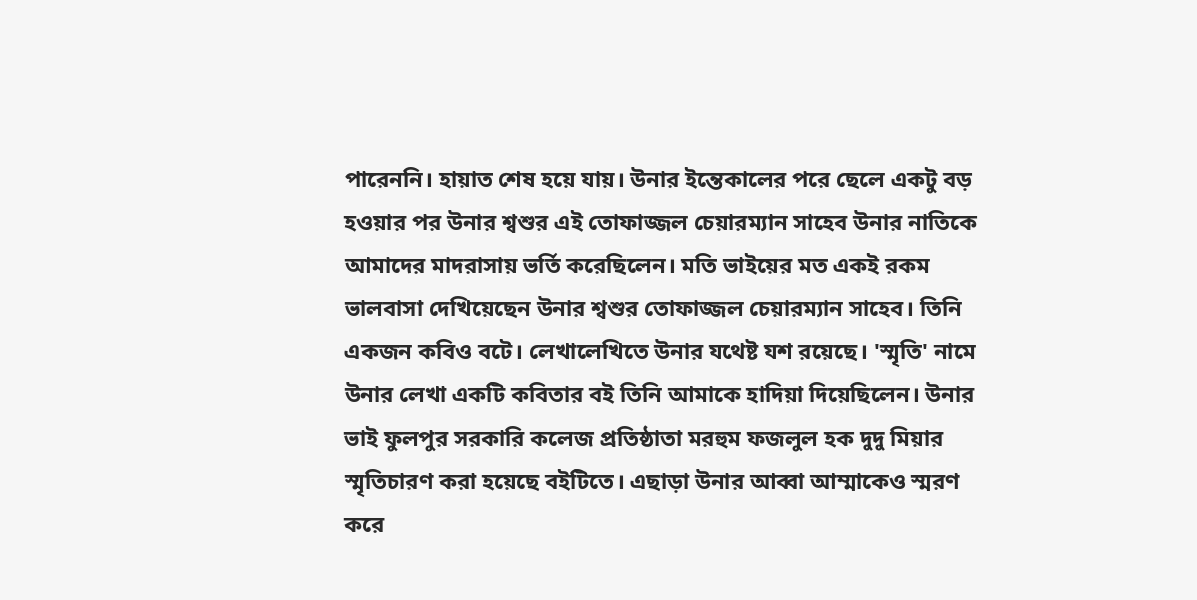পারেননি। হায়াত শেষ হয়ে যায়। উনার ইন্তেকালের পরে ছেলে একটু বড় হওয়ার পর উনার শ্বশুর এই তোফাজ্জল চেয়ারম্যান সাহেব উনার নাতিকে আমাদের মাদরাসায় ভর্তি করেছিলেন। মতি ভাইয়ের মত একই রকম ভালবাসা দেখিয়েছেন উনার শ্বশুর তোফাজ্জল চেয়ারম্যান সাহেব। তিনি একজন কবিও বটে। লেখালেখিতে উনার যথেষ্ট যশ রয়েছে। 'স্মৃতি' নামে উনার লেখা একটি কবিতার বই তিনি আমাকে হাদিয়া দিয়েছিলেন। উনার ভাই ফুলপুর সরকারি কলেজ প্রতিষ্ঠাতা মরহুম ফজলুল হক দুদু মিয়ার স্মৃতিচারণ করা হয়েছে বইটিতে। এছাড়া উনার আব্বা আম্মাকেও স্মরণ করে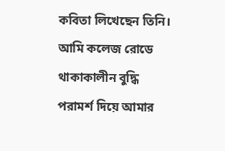কবিতা লিখেছেন তিনি। আমি কলেজ রোডে থাকাকালীন বুদ্ধি পরামর্শ দিয়ে আমার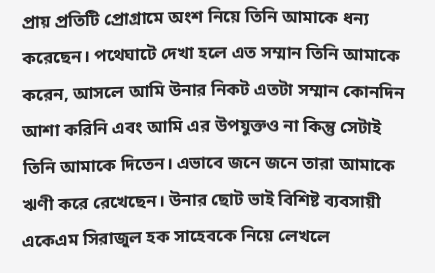প্রায় প্রতিটি প্রোগ্রামে অংশ নিয়ে তিনি আমাকে ধন্য করেছেন। পথেঘাটে দেখা হলে এত সম্মান তিনি আমাকে করেন, আসলে আমি উনার নিকট এতটা সম্মান কোনদিন আশা করিনি এবং আমি এর উপযুক্তও না কিন্তু সেটাই তিনি আমাকে দিতেন। এভাবে জনে জনে তারা আমাকে ঋণী করে রেখেছেন। উনার ছোট ভাই বিশিষ্ট ব্যবসায়ী একেএম সিরাজুল হক সাহেবকে নিয়ে লেখলে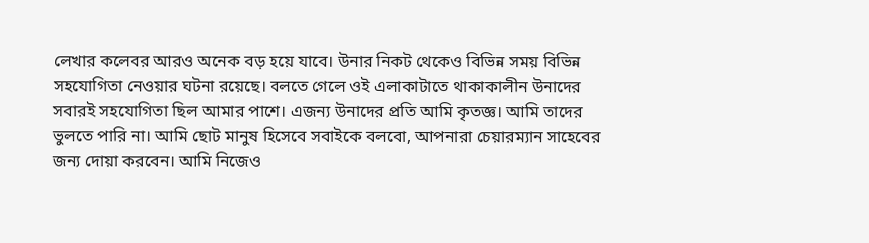লেখার কলেবর আরও অনেক বড় হয়ে যাবে। উনার নিকট থেকেও বিভিন্ন সময় বিভিন্ন সহযোগিতা নেওয়ার ঘটনা রয়েছে। বলতে গেলে ওই এলাকাটাতে থাকাকালীন উনাদের সবারই সহযোগিতা ছিল আমার পাশে। এজন্য উনাদের প্রতি আমি কৃতজ্ঞ। আমি তাদের ভুলতে পারি না। আমি ছোট মানুষ হিসেবে সবাইকে বলবো, আপনারা চেয়ারম্যান সাহেবের জন্য দোয়া করবেন। আমি নিজেও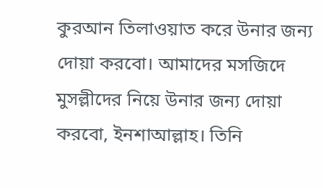কুরআন তিলাওয়াত করে উনার জন্য দোয়া করবো। আমাদের মসজিদে মুসল্লীদের নিয়ে উনার জন্য দোয়া করবো, ইনশাআল্লাহ। তিনি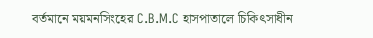বর্তমানে ময়মনসিংহের C.B.M.C হাসপাতালে চিকিৎসাধীন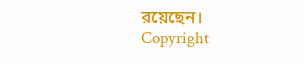রয়েছেন।
Copyright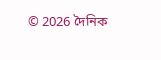© 2026 দৈনিক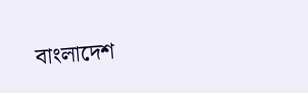বাংলাদেশ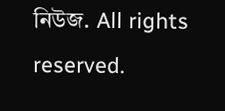নিউজ. All rights reserved.